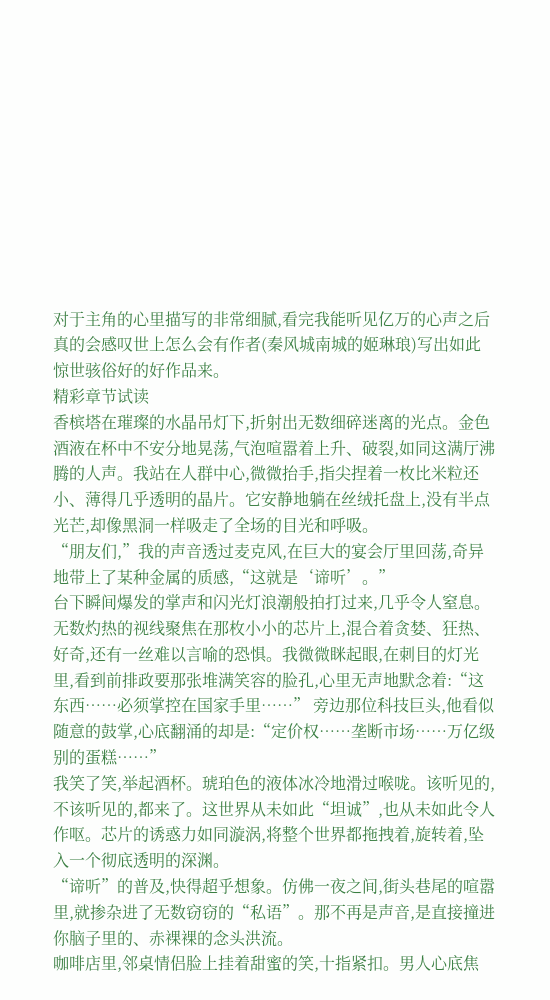对于主角的心里描写的非常细腻,看完我能听见亿万的心声之后真的会感叹世上怎么会有作者(秦风城南城的姬琳琅)写出如此惊世骇俗好的好作品来。
精彩章节试读
香槟塔在璀璨的水晶吊灯下,折射出无数细碎迷离的光点。金色酒液在杯中不安分地晃荡,气泡喧嚣着上升、破裂,如同这满厅沸腾的人声。我站在人群中心,微微抬手,指尖捏着一枚比米粒还小、薄得几乎透明的晶片。它安静地躺在丝绒托盘上,没有半点光芒,却像黑洞一样吸走了全场的目光和呼吸。
“朋友们,”我的声音透过麦克风,在巨大的宴会厅里回荡,奇异地带上了某种金属的质感,“这就是‘谛听’。”
台下瞬间爆发的掌声和闪光灯浪潮般拍打过来,几乎令人窒息。无数灼热的视线聚焦在那枚小小的芯片上,混合着贪婪、狂热、好奇,还有一丝难以言喻的恐惧。我微微眯起眼,在刺目的灯光里,看到前排政要那张堆满笑容的脸孔,心里无声地默念着:“这东西……必须掌控在国家手里……” 旁边那位科技巨头,他看似随意的鼓掌,心底翻涌的却是:“定价权……垄断市场……万亿级别的蛋糕……”
我笑了笑,举起酒杯。琥珀色的液体冰冷地滑过喉咙。该听见的,不该听见的,都来了。这世界从未如此“坦诚”,也从未如此令人作呕。芯片的诱惑力如同漩涡,将整个世界都拖拽着,旋转着,坠入一个彻底透明的深渊。
“谛听”的普及,快得超乎想象。仿佛一夜之间,街头巷尾的喧嚣里,就掺杂进了无数窃窃的“私语”。那不再是声音,是直接撞进你脑子里的、赤裸裸的念头洪流。
咖啡店里,邻桌情侣脸上挂着甜蜜的笑,十指紧扣。男人心底焦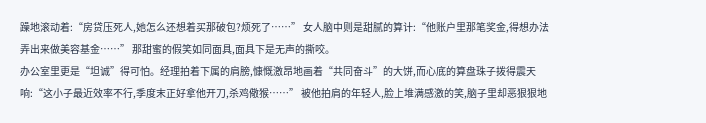躁地滚动着:“房贷压死人,她怎么还想着买那破包?烦死了……” 女人脑中则是甜腻的算计:“他账户里那笔奖金,得想办法弄出来做美容基金……” 那甜蜜的假笑如同面具,面具下是无声的撕咬。
办公室里更是“坦诚”得可怕。经理拍着下属的肩膀,慷慨激昂地画着“共同奋斗”的大饼,而心底的算盘珠子拨得震天响:“这小子最近效率不行,季度末正好拿他开刀,杀鸡儆猴……” 被他拍肩的年轻人,脸上堆满感激的笑,脑子里却恶狠狠地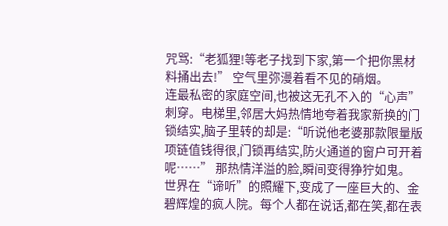咒骂:“老狐狸!等老子找到下家,第一个把你黑材料捅出去!” 空气里弥漫着看不见的硝烟。
连最私密的家庭空间,也被这无孔不入的“心声”刺穿。电梯里,邻居大妈热情地夸着我家新换的门锁结实,脑子里转的却是:“听说他老婆那款限量版项链值钱得很,门锁再结实,防火通道的窗户可开着呢……” 那热情洋溢的脸,瞬间变得狰狞如鬼。
世界在“谛听”的照耀下,变成了一座巨大的、金碧辉煌的疯人院。每个人都在说话,都在笑,都在表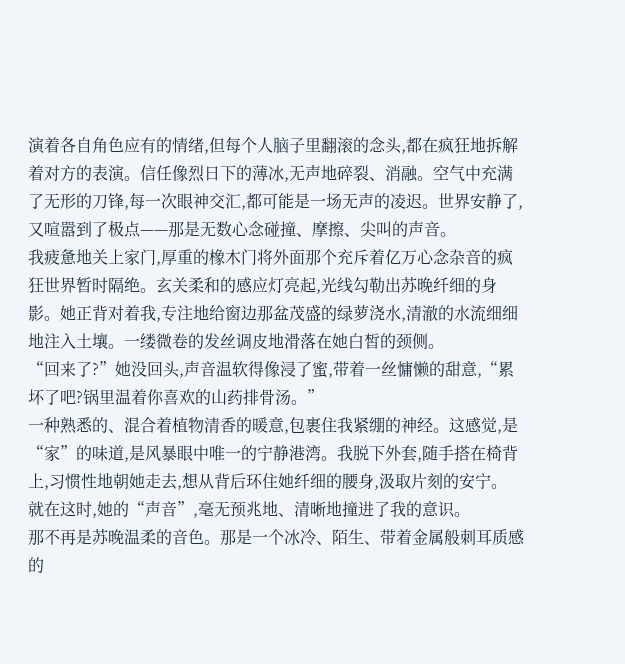演着各自角色应有的情绪,但每个人脑子里翻滚的念头,都在疯狂地拆解着对方的表演。信任像烈日下的薄冰,无声地碎裂、消融。空气中充满了无形的刀锋,每一次眼神交汇,都可能是一场无声的凌迟。世界安静了,又喧嚣到了极点——那是无数心念碰撞、摩擦、尖叫的声音。
我疲惫地关上家门,厚重的橡木门将外面那个充斥着亿万心念杂音的疯狂世界暂时隔绝。玄关柔和的感应灯亮起,光线勾勒出苏晚纤细的身影。她正背对着我,专注地给窗边那盆茂盛的绿萝浇水,清澈的水流细细地注入土壤。一缕微卷的发丝调皮地滑落在她白皙的颈侧。
“回来了?”她没回头,声音温软得像浸了蜜,带着一丝慵懒的甜意,“累坏了吧?锅里温着你喜欢的山药排骨汤。”
一种熟悉的、混合着植物清香的暖意,包裹住我紧绷的神经。这感觉,是“家”的味道,是风暴眼中唯一的宁静港湾。我脱下外套,随手搭在椅背上,习惯性地朝她走去,想从背后环住她纤细的腰身,汲取片刻的安宁。
就在这时,她的“声音”,毫无预兆地、清晰地撞进了我的意识。
那不再是苏晚温柔的音色。那是一个冰冷、陌生、带着金属般刺耳质感的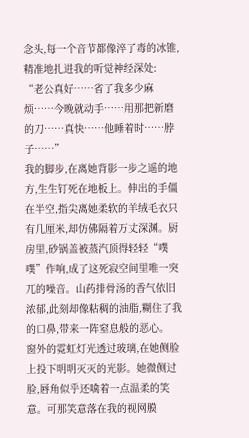念头,每一个音节都像淬了毒的冰锥,精准地扎进我的听觉神经深处:
“老公真好……省了我多少麻烦……今晚就动手……用那把新磨的刀……真快……他睡着时……脖子……”
我的脚步,在离她背影一步之遥的地方,生生钉死在地板上。伸出的手僵在半空,指尖离她柔软的羊绒毛衣只有几厘米,却仿佛隔着万丈深渊。厨房里,砂锅盖被蒸汽顶得轻轻“噗噗”作响,成了这死寂空间里唯一突兀的噪音。山药排骨汤的香气依旧浓郁,此刻却像粘稠的油脂,糊住了我的口鼻,带来一阵窒息般的恶心。
窗外的霓虹灯光透过玻璃,在她侧脸上投下明明灭灭的光影。她微侧过脸,唇角似乎还噙着一点温柔的笑意。可那笑意落在我的视网膜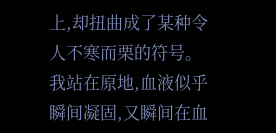上,却扭曲成了某种令人不寒而栗的符号。
我站在原地,血液似乎瞬间凝固,又瞬间在血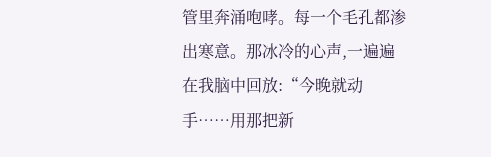管里奔涌咆哮。每一个毛孔都渗出寒意。那冰冷的心声,一遍遍在我脑中回放:“今晚就动手……用那把新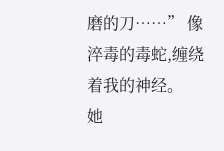磨的刀……” 像淬毒的毒蛇,缠绕着我的神经。
她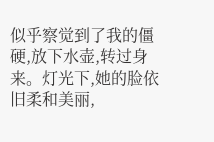似乎察觉到了我的僵硬,放下水壶,转过身来。灯光下,她的脸依旧柔和美丽,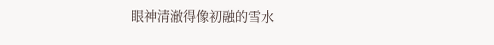眼神清澈得像初融的雪水